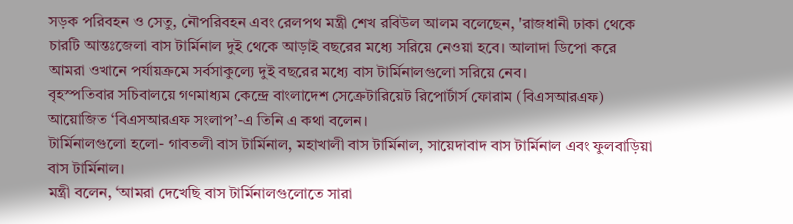সড়ক পরিবহন ও সেতু, নৌপরিবহন এবং রেলপথ মন্ত্রী শেখ রবিউল আলম বলেছেন, 'রাজধানী ঢাকা থেকে চারটি আন্তঃজেলা বাস টার্মিনাল দুই থেকে আড়াই বছরের মধ্যে সরিয়ে নেওয়া হবে। আলাদা ডিপো করে আমরা ওখানে পর্যায়ক্রমে সর্বসাকুল্যে দুই বছরের মধ্যে বাস টার্মিনালগুলো সরিয়ে নেব।
বৃহস্পতিবার সচিবালয়ে গণমাধ্যম কেন্দ্রে বাংলাদেশ সেক্রেটারিয়েট রিপোর্টার্স ফোরাম (বিএসআরএফ) আয়োজিত ‘বিএসআরএফ সংলাপ’-এ তিনি এ কথা বলেন।
টার্মিনালগুলো হলো- গাবতলী বাস টার্মিনাল, মহাখালী বাস টার্মিনাল, সায়েদাবাদ বাস টার্মিনাল এবং ফুলবাড়িয়া বাস টার্মিনাল।
মন্ত্রী বলেন, ‘আমরা দেখেছি বাস টার্মিনালগুলোতে সারা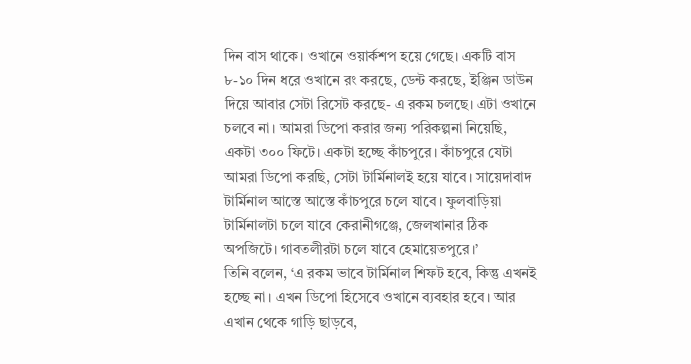দিন বাস থাকে। ওখানে ওয়ার্কশপ হয়ে গেছে। একটি বাস ৮-১০ দিন ধরে ওখানে রং করছে, ডেন্ট করছে, ইঞ্জিন ডাউন দিয়ে আবার সেটা রিসেট করছে- এ রকম চলছে। এটা ওখানে চলবে না। আমরা ডিপো করার জন্য পরিকল্পনা নিয়েছি, একটা ৩০০ ফিটে। একটা হচ্ছে কাঁচপুরে। কাঁচপুরে যেটা আমরা ডিপো করছি, সেটা টার্মিনালই হয়ে যাবে। সায়েদাবাদ টার্মিনাল আস্তে আস্তে কাঁচপুরে চলে যাবে। ফুলবাড়িয়া টার্মিনালটা চলে যাবে কেরানীগঞ্জে, জেলখানার ঠিক অপজিটে। গাবতলীরটা চলে যাবে হেমায়েতপুরে।’
তিনি বলেন, ‘এ রকম ভাবে টার্মিনাল শিফট হবে, কিন্তু এখনই হচ্ছে না। এখন ডিপো হিসেবে ওখানে ব্যবহার হবে। আর এখান থেকে গাড়ি ছাড়বে,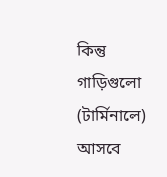কিন্তু গাড়িগুলো (টার্মিনালে) আসবে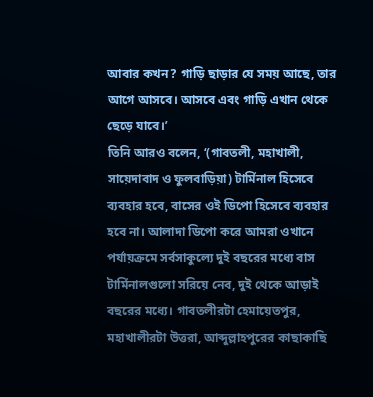আবার কখন? গাড়ি ছাড়ার যে সময় আছে, তার আগে আসবে। আসবে এবং গাড়ি এখান থেকে ছেড়ে যাবে।’
তিনি আরও বলেন, ‘(গাবতলী, মহাখালী, সায়েদাবাদ ও ফুলবাড়িয়া) টার্মিনাল হিসেবে ব্যবহার হবে, বাসের ওই ডিপো হিসেবে ব্যবহার হবে না। আলাদা ডিপো করে আমরা ওখানে পর্যায়ক্রমে সর্বসাকুল্যে দুই বছরের মধ্যে বাস টার্মিনালগুলো সরিয়ে নেব, দুই থেকে আড়াই বছরের মধ্যে। গাবতলীরটা হেমায়েতপুর, মহাখালীরটা উত্তরা, আব্দুল্লাহপুরের কাছাকাছি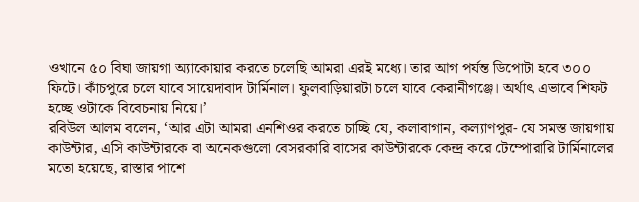ওখানে ৫০ বিঘা জায়গা অ্যাকোয়ার করতে চলেছি আমরা এরই মধ্যে। তার আগ পর্যন্ত ডিপোটা হবে ৩০০ ফিটে। কাঁচপুরে চলে যাবে সায়েদাবাদ টার্মিনাল। ফুলবাড়িয়ারটা চলে যাবে কেরানীগঞ্জে। অর্থাৎ এভাবে শিফট হচ্ছে ওটাকে বিবেচনায় নিয়ে।’
রবিউল আলম বলেন, ‘আর এটা আমরা এনশিওর করতে চাচ্ছি যে, কলাবাগান, কল্যাণপুর- যে সমস্ত জায়গায় কাউন্টার, এসি কাউন্টারকে বা অনেকগুলো বেসরকারি বাসের কাউন্টারকে কেন্দ্র করে টেম্পোরারি টার্মিনালের মতো হয়েছে, রাস্তার পাশে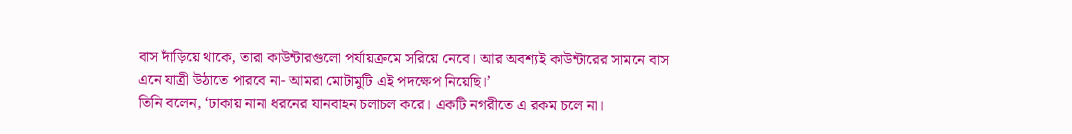বাস দাঁড়িয়ে থাকে, তারা কাউন্টারগুলো পর্যায়ক্রমে সরিয়ে নেবে। আর অবশ্যই কাউন্টারের সামনে বাস এনে যাত্রী উঠাতে পারবে না- আমরা মোটামুটি এই পদক্ষেপ নিয়েছি।’
তিনি বলেন, ‘ঢাকায় নানা ধরনের যানবাহন চলাচল করে। একটি নগরীতে এ রকম চলে না।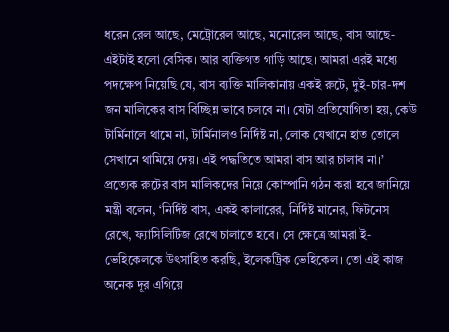ধরেন রেল আছে, মেট্রোরেল আছে, মনোরেল আছে, বাস আছে- এইটাই হলো বেসিক। আর ব্যক্তিগত গাড়ি আছে। আমরা এরই মধ্যে পদক্ষেপ নিয়েছি যে, বাস ব্যক্তি মালিকানায় একই রুটে, দুই-চার-দশ জন মালিকের বাস বিচ্ছিন্ন ভাবে চলবে না। যেটা প্রতিযোগিতা হয়, কেউ টার্মিনালে থামে না, টার্মিনালও নির্দিষ্ট না, লোক যেখানে হাত তোলে সেখানে থামিয়ে দেয়। এই পদ্ধতিতে আমরা বাস আর চালাব না।’
প্রত্যেক রুটের বাস মালিকদের নিয়ে কোম্পানি গঠন করা হবে জানিয়ে মন্ত্রী বলেন, ‘নির্দিষ্ট বাস, একই কালারের, নির্দিষ্ট মানের, ফিটনেস রেখে, ফ্যাসিলিটিজ রেখে চালাতে হবে। সে ক্ষেত্রে আমরা ই-ভেহিকেলকে উৎসাহিত করছি, ইলেকট্রিক ভেহিকেল। তো এই কাজ অনেক দূর এগিয়ে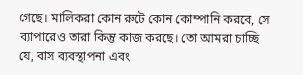গেছে। মালিকরা কোন রুটে কোন কোম্পানি করবে, সে ব্যাপারেও তারা কিন্তু কাজ করছে। তো আমরা চাচ্ছি যে, বাস ব্যবস্থাপনা এবং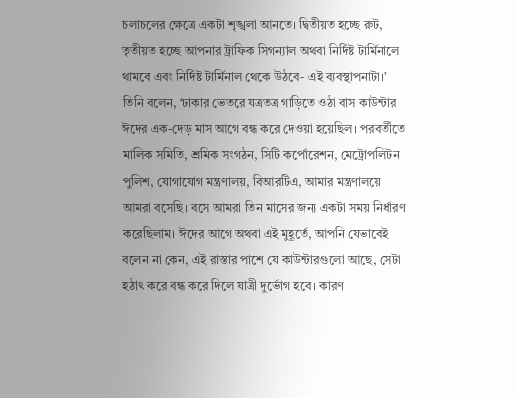চলাচলের ক্ষেত্রে একটা শৃঙ্খলা আনতে। দ্বিতীয়ত হচ্ছে রুট, তৃতীয়ত হচ্ছে আপনার ট্রাফিক সিগন্যাল অথবা নির্দিষ্ট টার্মিনালে থামবে এবং নির্দিষ্ট টার্মিনাল থেকে উঠবে- এই ব্যবস্থাপনাটা।’
তিনি বলেন, ‘ঢাকার ভেতরে যত্রতত্র গাড়িতে ওঠা বাস কাউন্টার ঈদের এক-দেড় মাস আগে বন্ধ করে দেওয়া হয়েছিল। পরবর্তীতে মালিক সমিতি, শ্রমিক সংগঠন, সিটি কর্পোরেশন, মেট্রোপলিটন পুলিশ, যোগাযোগ মন্ত্রণালয়, বিআরটিএ, আমার মন্ত্রণালয়ে আমরা বসেছি। বসে আমরা তিন মাসের জন্য একটা সময় নির্ধারণ করেছিলাম। ঈদের আগে অথবা এই মুহূর্তে, আপনি যেভাবেই বলেন না কেন, এই রাস্তার পাশে যে কাউন্টারগুলো আছে, সেটা হঠাৎ করে বন্ধ করে দিলে যাত্রী দুর্ভোগ হবে। কারণ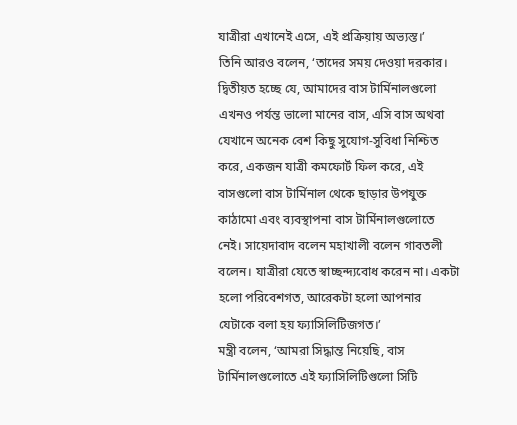যাত্রীরা এখানেই এসে, এই প্রক্রিয়ায় অভ্যস্ত।’
তিনি আরও বলেন, ‘তাদের সময় দেওয়া দরকার। দ্বিতীয়ত হচ্ছে যে, আমাদের বাস টার্মিনালগুলো এখনও পর্যন্ত ভালো মানের বাস, এসি বাস অথবা যেখানে অনেক বেশ কিছু সুযোগ-সুবিধা নিশ্চিত করে, একজন যাত্রী কমফোর্ট ফিল করে, এই বাসগুলো বাস টার্মিনাল থেকে ছাড়ার উপযুক্ত কাঠামো এবং ব্যবস্থাপনা বাস টার্মিনালগুলোতে নেই। সায়েদাবাদ বলেন মহাখালী বলেন গাবতলী বলেন। যাত্রীরা যেতে স্বাচ্ছন্দ্যবোধ করেন না। একটা হলো পরিবেশগত, আরেকটা হলো আপনার যেটাকে বলা হয় ফ্যাসিলিটিজগত।’
মন্ত্রী বলেন, ‘আমরা সিদ্ধান্ত নিয়েছি, বাস টার্মিনালগুলোতে এই ফ্যাসিলিটিগুলো সিটি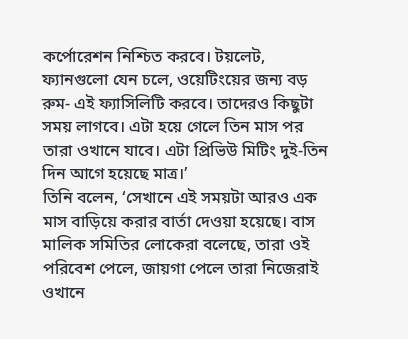কর্পোরেশন নিশ্চিত করবে। টয়লেট, ফ্যানগুলো যেন চলে, ওয়েটিংয়ের জন্য বড় রুম- এই ফ্যাসিলিটি করবে। তাদেরও কিছুটা সময় লাগবে। এটা হয়ে গেলে তিন মাস পর তারা ওখানে যাবে। এটা প্রিভিউ মিটিং দুই-তিন দিন আগে হয়েছে মাত্র।’
তিনি বলেন, ‘সেখানে এই সময়টা আরও এক মাস বাড়িয়ে করার বার্তা দেওয়া হয়েছে। বাস মালিক সমিতির লোকেরা বলেছে, তারা ওই পরিবেশ পেলে, জায়গা পেলে তারা নিজেরাই ওখানে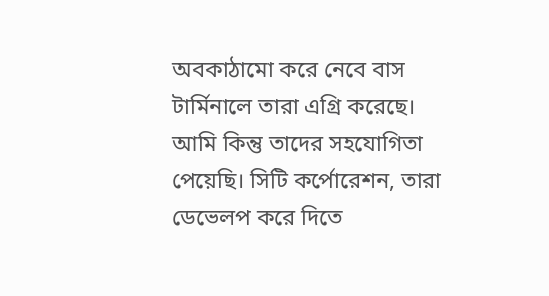অবকাঠামো করে নেবে বাস টার্মিনালে তারা এগ্রি করেছে। আমি কিন্তু তাদের সহযোগিতা পেয়েছি। সিটি কর্পোরেশন, তারা ডেভেলপ করে দিতে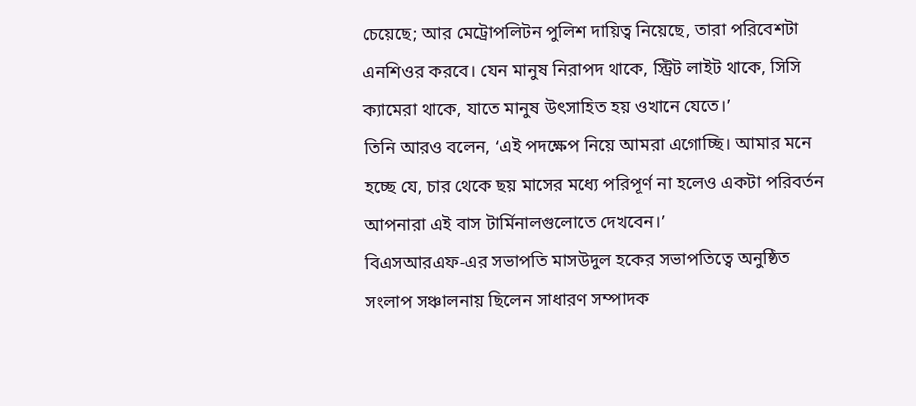চেয়েছে; আর মেট্রোপলিটন পুলিশ দায়িত্ব নিয়েছে, তারা পরিবেশটা এনশিওর করবে। যেন মানুষ নিরাপদ থাকে, স্ট্রিট লাইট থাকে, সিসি ক্যামেরা থাকে, যাতে মানুষ উৎসাহিত হয় ওখানে যেতে।’
তিনি আরও বলেন, ‘এই পদক্ষেপ নিয়ে আমরা এগোচ্ছি। আমার মনে হচ্ছে যে, চার থেকে ছয় মাসের মধ্যে পরিপূর্ণ না হলেও একটা পরিবর্তন আপনারা এই বাস টার্মিনালগুলোতে দেখবেন।’
বিএসআরএফ-এর সভাপতি মাসউদুল হকের সভাপতিত্বে অনুষ্ঠিত সংলাপ সঞ্চালনায় ছিলেন সাধারণ সম্পাদক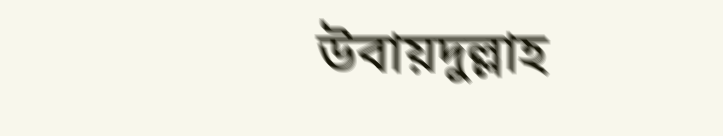উবায়দুল্লাহ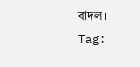বাদল।
Tag: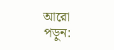আরো পড়ুন: